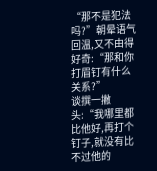“那不是犯法吗?”朝晕语气回温,又不由得好奇:“那和你打眉钉有什么关系?”
谈撰一撇头:“我哪里都比他好,再打个钉子,就没有比不过他的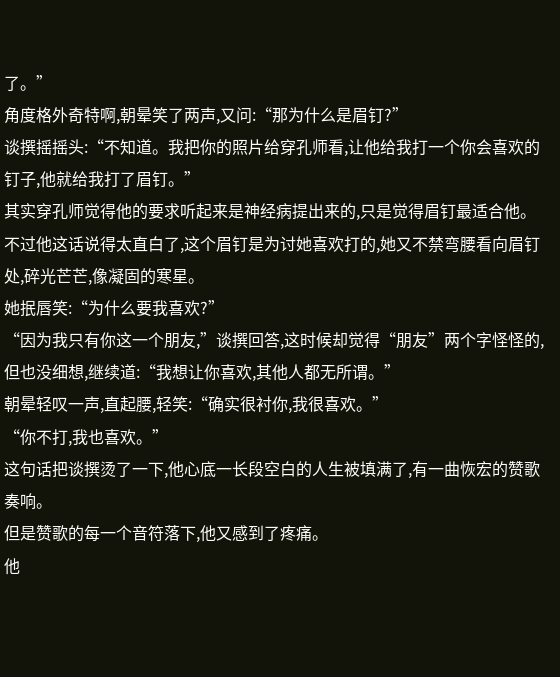了。”
角度格外奇特啊,朝晕笑了两声,又问:“那为什么是眉钉?”
谈撰摇摇头:“不知道。我把你的照片给穿孔师看,让他给我打一个你会喜欢的钉子,他就给我打了眉钉。”
其实穿孔师觉得他的要求听起来是神经病提出来的,只是觉得眉钉最适合他。
不过他这话说得太直白了,这个眉钉是为讨她喜欢打的,她又不禁弯腰看向眉钉处,碎光芒芒,像凝固的寒星。
她抿唇笑:“为什么要我喜欢?”
“因为我只有你这一个朋友,”谈撰回答,这时候却觉得“朋友”两个字怪怪的,但也没细想,继续道:“我想让你喜欢,其他人都无所谓。”
朝晕轻叹一声,直起腰,轻笑:“确实很衬你,我很喜欢。”
“你不打,我也喜欢。”
这句话把谈撰烫了一下,他心底一长段空白的人生被填满了,有一曲恢宏的赞歌奏响。
但是赞歌的每一个音符落下,他又感到了疼痛。
他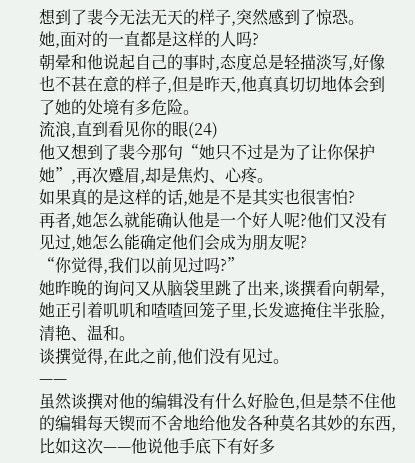想到了裴今无法无天的样子,突然感到了惊恐。
她,面对的一直都是这样的人吗?
朝晕和他说起自己的事时,态度总是轻描淡写,好像也不甚在意的样子,但是昨天,他真真切切地体会到了她的处境有多危险。
流浪,直到看见你的眼(24)
他又想到了裴今那句“她只不过是为了让你保护她”,再次蹙眉,却是焦灼、心疼。
如果真的是这样的话,她是不是其实也很害怕?
再者,她怎么就能确认他是一个好人呢?他们又没有见过,她怎么能确定他们会成为朋友呢?
“你觉得,我们以前见过吗?”
她昨晚的询问又从脑袋里跳了出来,谈撰看向朝晕,她正引着叽叽和喳喳回笼子里,长发遮掩住半张脸,清艳、温和。
谈撰觉得,在此之前,他们没有见过。
——
虽然谈撰对他的编辑没有什么好脸色,但是禁不住他的编辑每天锲而不舍地给他发各种莫名其妙的东西,比如这次——他说他手底下有好多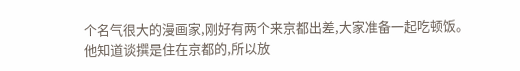个名气很大的漫画家,刚好有两个来京都出差,大家准备一起吃顿饭。
他知道谈撰是住在京都的,所以放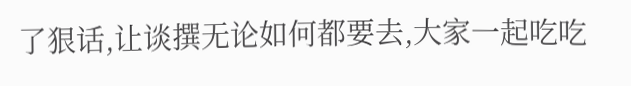了狠话,让谈撰无论如何都要去,大家一起吃吃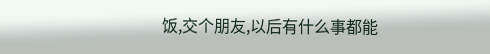饭,交个朋友,以后有什么事都能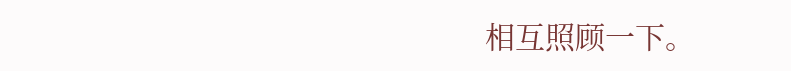相互照顾一下。